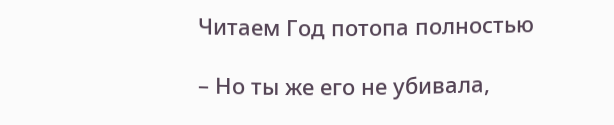Читаем Год потопа полностью

– Но ты же его не убивала,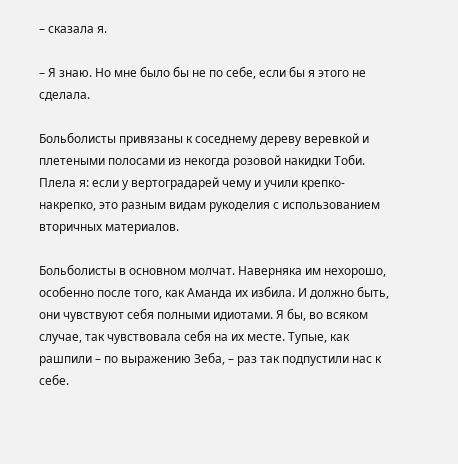– сказала я.

– Я знаю. Но мне было бы не по себе, если бы я этого не сделала.

Больболисты привязаны к соседнему дереву веревкой и плетеными полосами из некогда розовой накидки Тоби. Плела я: если у вертоградарей чему и учили крепко-накрепко, это разным видам рукоделия с использованием вторичных материалов.

Больболисты в основном молчат. Наверняка им нехорошо, особенно после того, как Аманда их избила. И должно быть, они чувствуют себя полными идиотами. Я бы, во всяком случае, так чувствовала себя на их месте. Тупые, как рашпили – по выражению Зеба, – раз так подпустили нас к себе.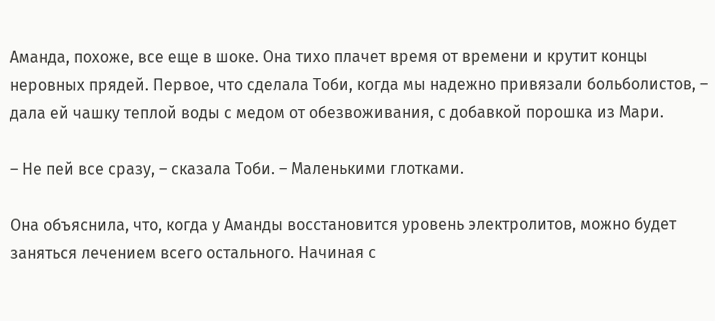Аманда, похоже, все еще в шоке. Она тихо плачет время от времени и крутит концы неровных прядей. Первое, что сделала Тоби, когда мы надежно привязали больболистов, – дала ей чашку теплой воды с медом от обезвоживания, с добавкой порошка из Мари.

– Не пей все сразу, – сказала Тоби. – Маленькими глотками.

Она объяснила, что, когда у Аманды восстановится уровень электролитов, можно будет заняться лечением всего остального. Начиная с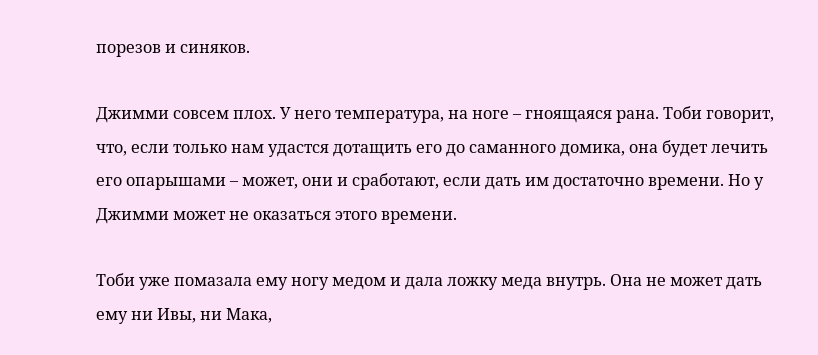порезов и синяков.

Джимми совсем плох. У него температура, на ноге – гноящаяся рана. Тоби говорит, что, если только нам удастся дотащить его до саманного домика, она будет лечить его опарышами – может, они и сработают, если дать им достаточно времени. Но у Джимми может не оказаться этого времени.

Тоби уже помазала ему ногу медом и дала ложку меда внутрь. Она не может дать ему ни Ивы, ни Мака,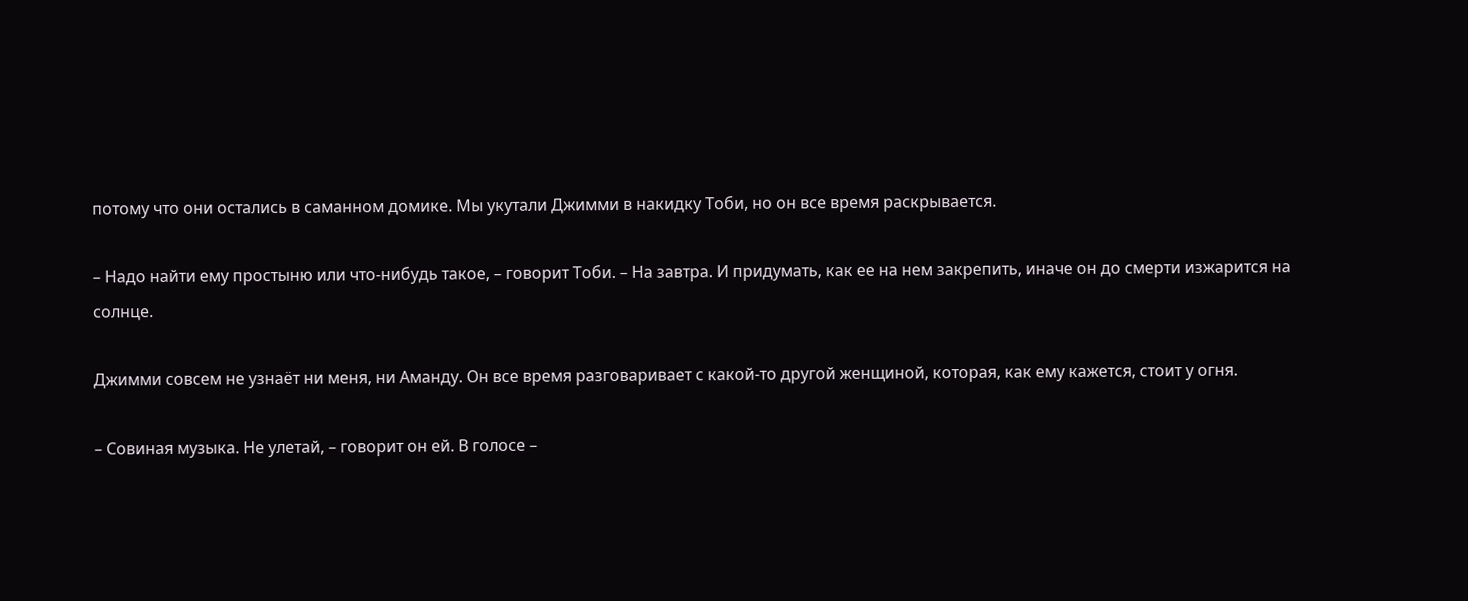потому что они остались в саманном домике. Мы укутали Джимми в накидку Тоби, но он все время раскрывается.

– Надо найти ему простыню или что-нибудь такое, – говорит Тоби. – На завтра. И придумать, как ее на нем закрепить, иначе он до смерти изжарится на солнце.

Джимми совсем не узнаёт ни меня, ни Аманду. Он все время разговаривает с какой-то другой женщиной, которая, как ему кажется, стоит у огня.

– Совиная музыка. Не улетай, – говорит он ей. В голосе –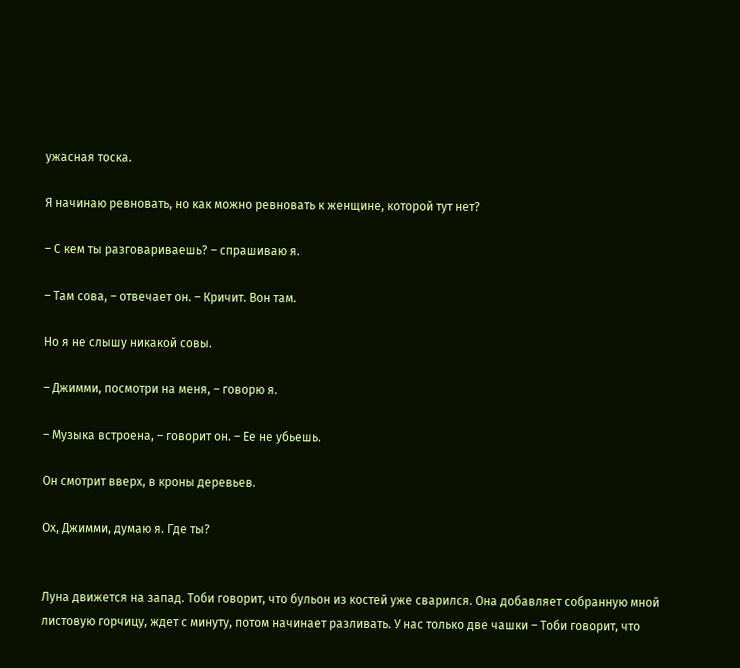ужасная тоска.

Я начинаю ревновать, но как можно ревновать к женщине, которой тут нет?

– С кем ты разговариваешь? – спрашиваю я.

– Там сова, – отвечает он. – Кричит. Вон там.

Но я не слышу никакой совы.

– Джимми, посмотри на меня, – говорю я.

– Музыка встроена, – говорит он. – Ее не убьешь.

Он смотрит вверх, в кроны деревьев.

Ох, Джимми, думаю я. Где ты?


Луна движется на запад. Тоби говорит, что бульон из костей уже сварился. Она добавляет собранную мной листовую горчицу, ждет с минуту, потом начинает разливать. У нас только две чашки – Тоби говорит, что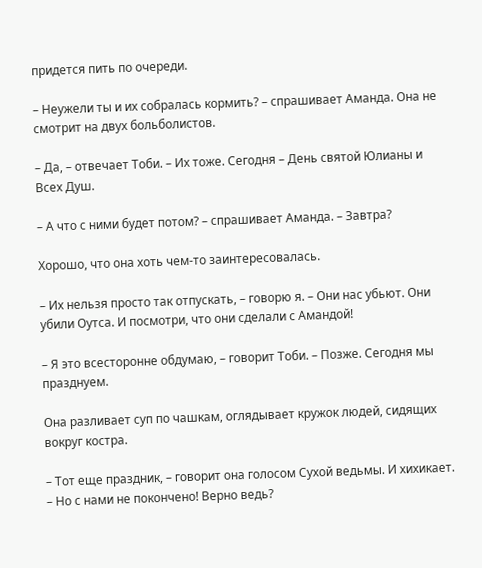придется пить по очереди.

– Неужели ты и их собралась кормить? – спрашивает Аманда. Она не смотрит на двух больболистов.

– Да, – отвечает Тоби. – Их тоже. Сегодня – День святой Юлианы и Всех Душ.

– А что с ними будет потом? – спрашивает Аманда. – Завтра?

Хорошо, что она хоть чем-то заинтересовалась.

– Их нельзя просто так отпускать, – говорю я. – Они нас убьют. Они убили Оутса. И посмотри, что они сделали с Амандой!

– Я это всесторонне обдумаю, – говорит Тоби. – Позже. Сегодня мы празднуем.

Она разливает суп по чашкам, оглядывает кружок людей, сидящих вокруг костра.

– Тот еще праздник, – говорит она голосом Сухой ведьмы. И хихикает. – Но с нами не покончено! Верно ведь?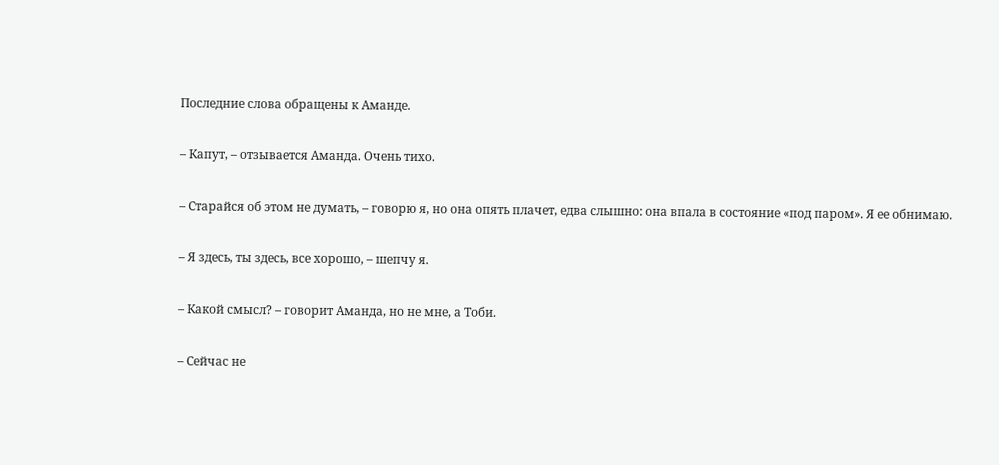Последние слова обращены к Аманде.

– Капут, – отзывается Аманда. Очень тихо.

– Старайся об этом не думать, – говорю я, но она опять плачет, едва слышно: она впала в состояние «под паром». Я ее обнимаю.

– Я здесь, ты здесь, все хорошо, – шепчу я.

– Какой смысл? – говорит Аманда, но не мне, а Тоби.

– Сейчас не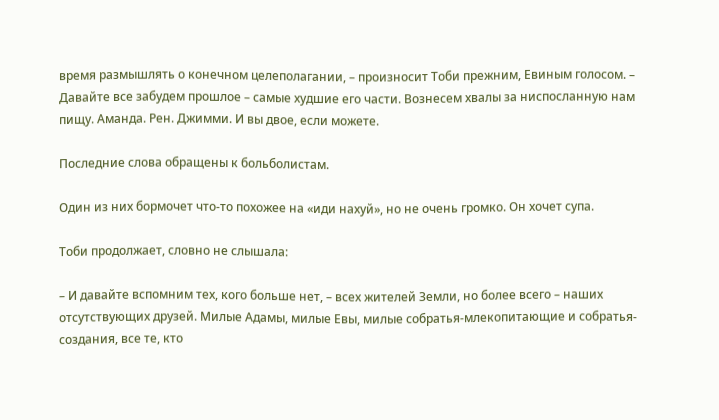время размышлять о конечном целеполагании, – произносит Тоби прежним, Евиным голосом. – Давайте все забудем прошлое – самые худшие его части. Вознесем хвалы за ниспосланную нам пищу. Аманда. Рен. Джимми. И вы двое, если можете.

Последние слова обращены к больболистам.

Один из них бормочет что-то похожее на «иди нахуй», но не очень громко. Он хочет супа.

Тоби продолжает, словно не слышала:

– И давайте вспомним тех, кого больше нет, – всех жителей Земли, но более всего – наших отсутствующих друзей. Милые Адамы, милые Евы, милые собратья-млекопитающие и собратья-создания, все те, кто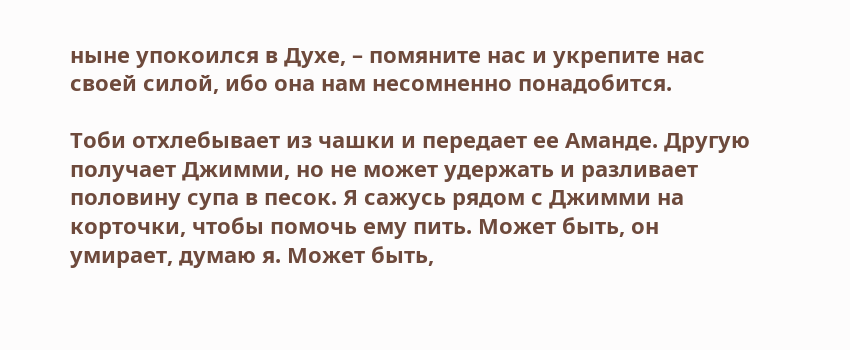ныне упокоился в Духе, – помяните нас и укрепите нас своей силой, ибо она нам несомненно понадобится.

Тоби отхлебывает из чашки и передает ее Аманде. Другую получает Джимми, но не может удержать и разливает половину супа в песок. Я сажусь рядом с Джимми на корточки, чтобы помочь ему пить. Может быть, он умирает, думаю я. Может быть,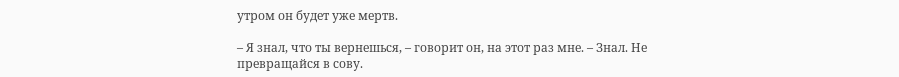утром он будет уже мертв.

– Я знал, что ты вернешься, – говорит он, на этот раз мне. – Знал. Не превращайся в сову.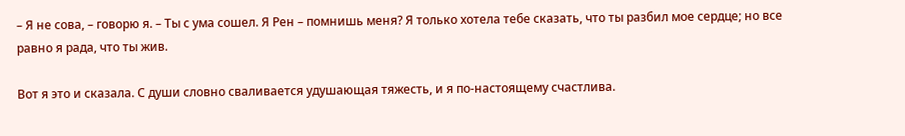– Я не сова, – говорю я. – Ты с ума сошел. Я Рен – помнишь меня? Я только хотела тебе сказать, что ты разбил мое сердце; но все равно я рада, что ты жив.

Вот я это и сказала. С души словно сваливается удушающая тяжесть, и я по-настоящему счастлива.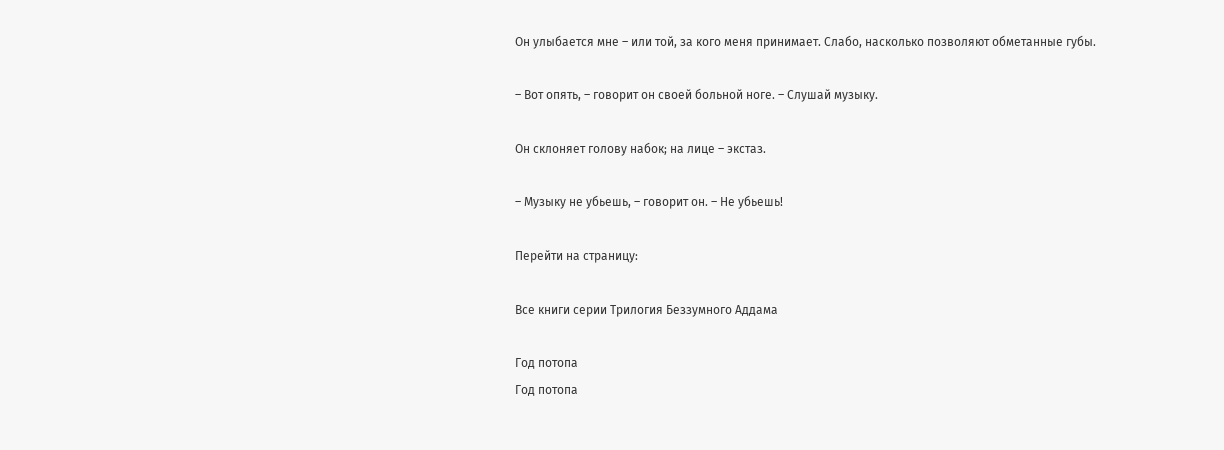Он улыбается мне – или той, за кого меня принимает. Слабо, насколько позволяют обметанные губы.

– Вот опять, – говорит он своей больной ноге. – Слушай музыку.

Он склоняет голову набок; на лице – экстаз.

– Музыку не убьешь, – говорит он. – Не убьешь!

Перейти на страницу:

Все книги серии Трилогия Беззумного Аддама

Год потопа
Год потопа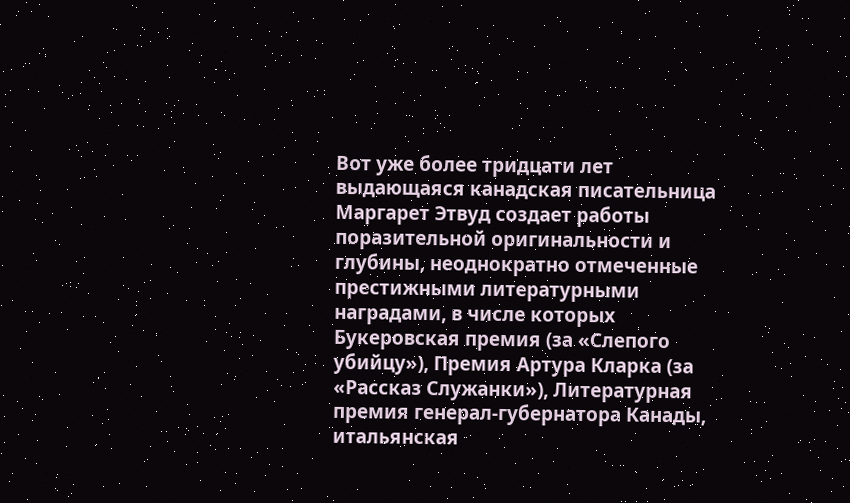Вот уже более тридцати лет выдающаяся канадская писательница Маргарет Этвуд создает работы поразительной оригинальности и глубины, неоднократно отмеченные престижными литературными наградами, в числе которых Букеровская премия (за «Слепого убийцу»), Премия Артура Кларка (за «Рассказ Служанки»), Литературная премия генерал-губернатора Канады, итальянская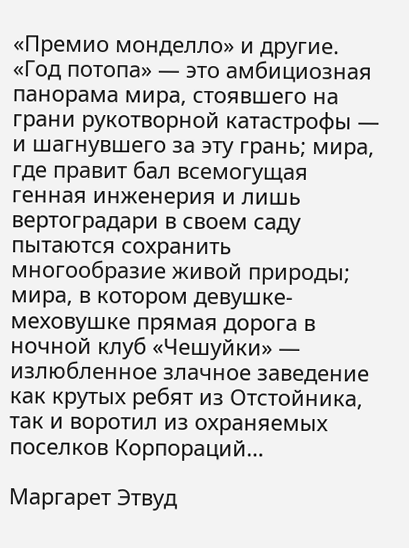«Премио монделло» и другие. «Год потопа» — это амбициозная панорама мира, стоявшего на грани рукотворной катастрофы — и шагнувшего за эту грань; мира, где правит бал всемогущая генная инженерия и лишь вертоградари в своем саду пытаются сохранить многообразие живой природы; мира, в котором девушке-меховушке прямая дорога в ночной клуб «Чешуйки» — излюбленное злачное заведение как крутых ребят из Отстойника, так и воротил из охраняемых поселков Корпораций…

Маргарет Этвуд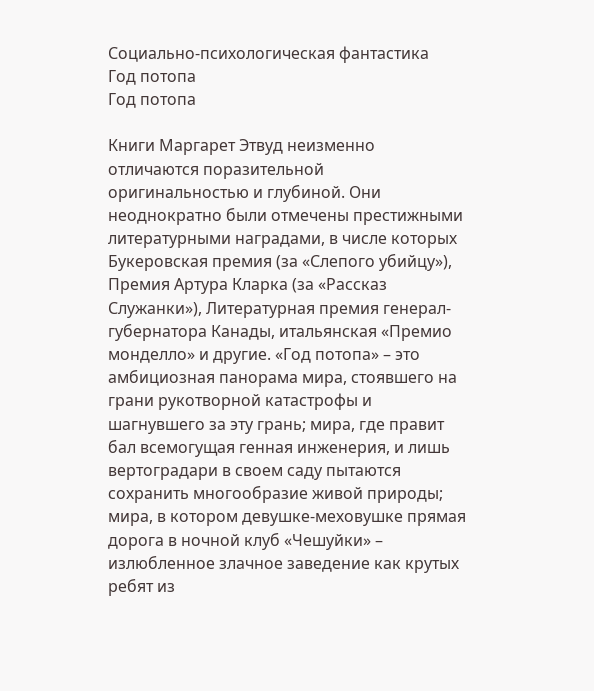Социально-психологическая фантастика
Год потопа
Год потопа

Книги Маргарет Этвуд неизменно отличаются поразительной оригинальностью и глубиной. Они неоднократно были отмечены престижными литературными наградами, в числе которых Букеровская премия (за «Слепого убийцу»), Премия Артура Кларка (за «Рассказ Служанки»), Литературная премия генерал-губернатора Канады, итальянская «Премио монделло» и другие. «Год потопа» – это амбициозная панорама мира, стоявшего на грани рукотворной катастрофы и шагнувшего за эту грань; мира, где правит бал всемогущая генная инженерия, и лишь вертоградари в своем саду пытаются сохранить многообразие живой природы; мира, в котором девушке-меховушке прямая дорога в ночной клуб «Чешуйки» – излюбленное злачное заведение как крутых ребят из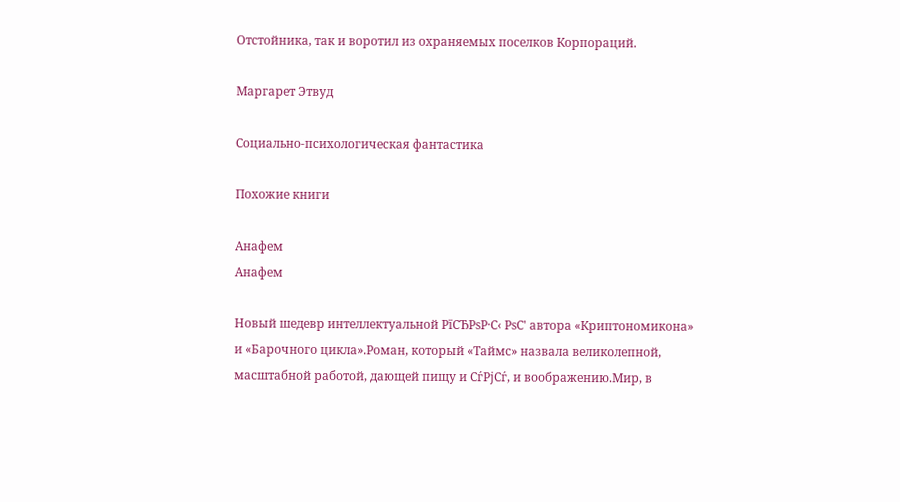Отстойника, так и воротил из охраняемых поселков Корпораций.

Маргарет Этвуд

Социально-психологическая фантастика

Похожие книги

Анафем
Анафем

Новый шедевр интеллектуальной РїСЂРѕР·С‹ РѕС' автора «Криптономикона» и «Барочного цикла».Роман, который «Таймс» назвала великолепной, масштабной работой, дающей пищу и СѓРјСѓ, и воображению.Мир, в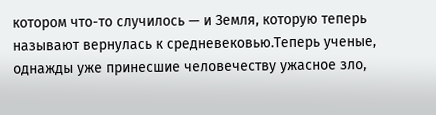котором что-то случилось — и Земля, которую теперь называют вернулась к средневековью.Теперь ученые, однажды уже принесшие человечеству ужасное зло,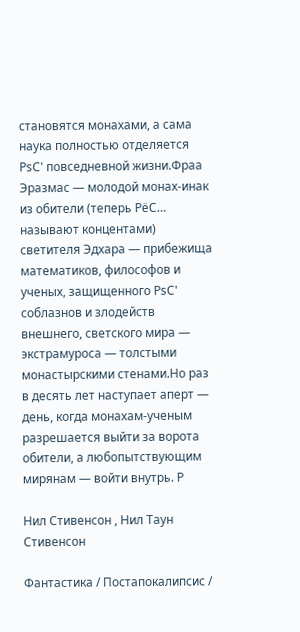становятся монахами, а сама наука полностью отделяется РѕС' повседневной жизни.Фраа Эразмас — молодой монах-инак из обители (теперь РёС… называют концентами) светителя Эдхара — прибежища математиков, философов и ученых, защищенного РѕС' соблазнов и злодейств внешнего, светского мира — экстрамуроса — толстыми монастырскими стенами.Но раз в десять лет наступает аперт — день, когда монахам-ученым разрешается выйти за ворота обители, а любопытствующим мирянам — войти внутрь. Р

Нил Стивенсон , Нил Таун Стивенсон

Фантастика / Постапокалипсис /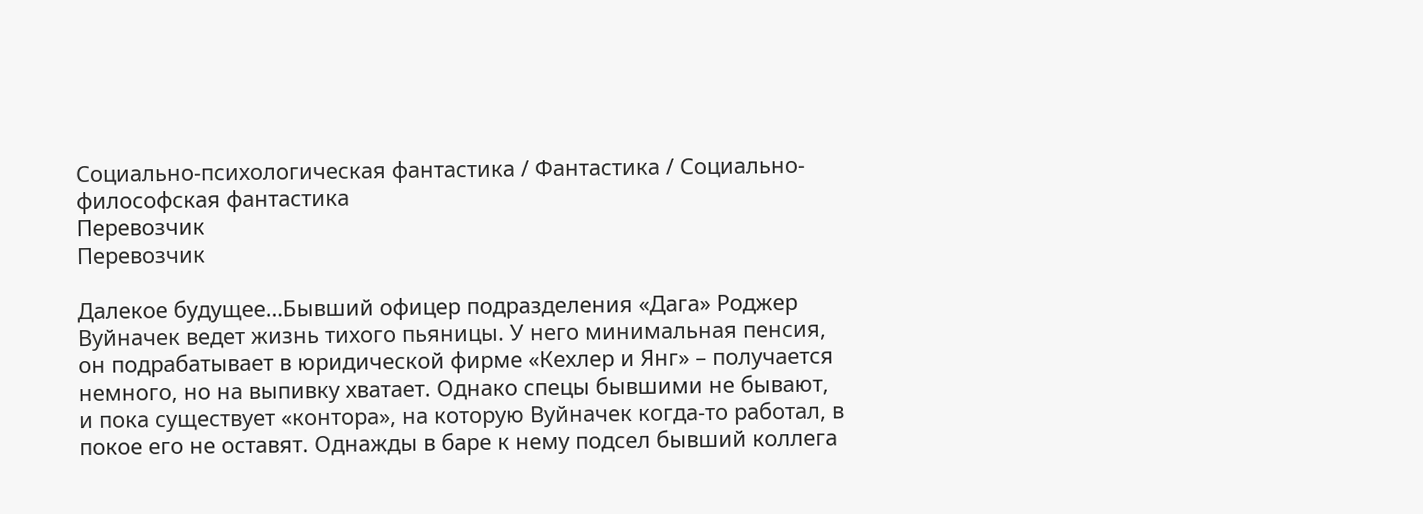Социально-психологическая фантастика / Фантастика / Социально-философская фантастика
Перевозчик
Перевозчик

Далекое будущее…Бывший офицер подразделения «Дага» Роджер Вуйначек ведет жизнь тихого пьяницы. У него минимальная пенсия, он подрабатывает в юридической фирме «Кехлер и Янг» – получается немного, но на выпивку хватает. Однако спецы бывшими не бывают, и пока существует «контора», на которую Вуйначек когда-то работал, в покое его не оставят. Однажды в баре к нему подсел бывший коллега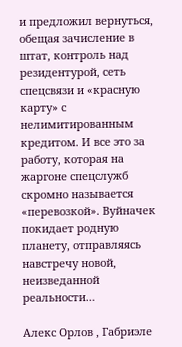и предложил вернуться, обещая зачисление в штат, контроль над резидентурой, сеть спецсвязи и «красную карту» с нелимитированным кредитом. И все это за работу, которая на жаргоне спецслужб скромно называется «перевозкой». Вуйначек покидает родную планету, отправляясь навстречу новой, неизведанной реальности…

Алекс Орлов , Габриэле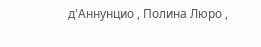д'Аннунцио , Полина Люро ,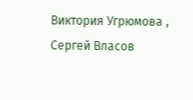Виктория Угрюмова , Сергей Власов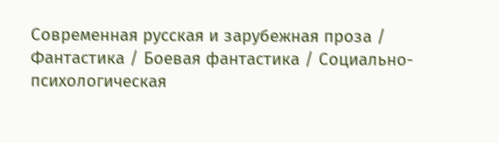Современная русская и зарубежная проза / Фантастика / Боевая фантастика / Социально-психологическая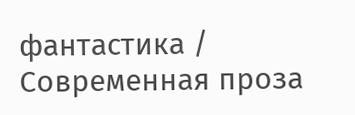фантастика / Современная проза